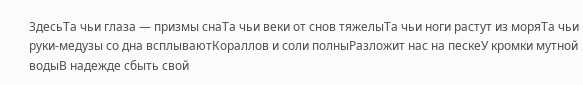ЗдесьТа чьи глаза — призмы снаТа чьи веки от снов тяжелыТа чьи ноги растут из моряТа чьи руки-медузы со дна всплываютКораллов и соли полныРазложит нас на пескеУ кромки мутной водыВ надежде сбыть свой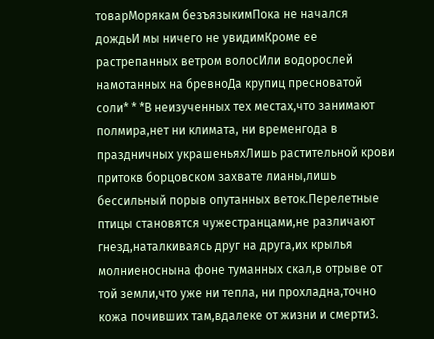товарМорякам безъязыкимПока не начался дождьИ мы ничего не увидимКроме ее растрепанных ветром волосИли водорослей намотанных на бревноДа крупиц пресноватой соли* * *В неизученных тех местах,что занимают полмира,нет ни климата, ни временгода в праздничных украшеньяхЛишь растительной крови притокв борцовском захвате лианы,лишь бессильный порыв опутанных веток.Перелетные птицы становятся чужестранцами,не различают гнезд,наталкиваясь друг на друга,их крылья молниеноснына фоне туманных скал,в отрыве от той земли,что уже ни тепла, ни прохладна,точно кожа почивших там,вдалеке от жизни и смерти3.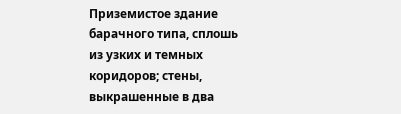Приземистое здание барачного типа, сплошь из узких и темных коридоров; стены, выкрашенные в два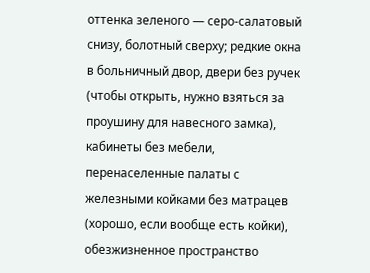оттенка зеленого — серо-салатовый снизу, болотный сверху; редкие окна в больничный двор, двери без ручек (чтобы открыть, нужно взяться за проушину для навесного замка), кабинеты без мебели, перенаселенные палаты с железными койками без матрацев (хорошо, если вообще есть койки), обезжизненное пространство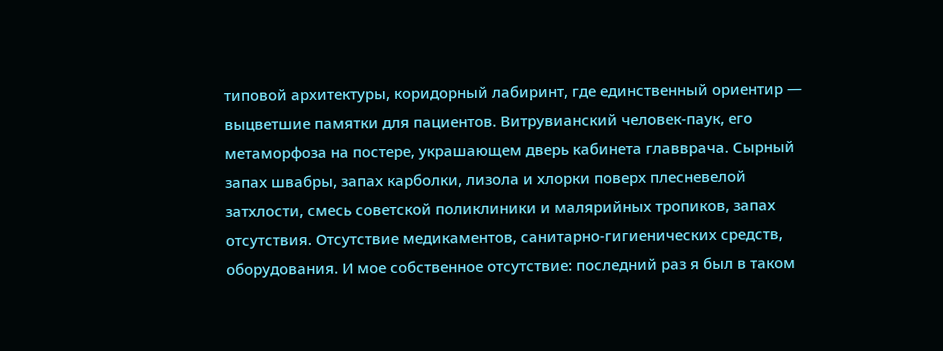типовой архитектуры, коридорный лабиринт, где единственный ориентир — выцветшие памятки для пациентов. Витрувианский человек-паук, его метаморфоза на постере, украшающем дверь кабинета главврача. Сырный запах швабры, запах карболки, лизола и хлорки поверх плесневелой затхлости, смесь советской поликлиники и малярийных тропиков, запах отсутствия. Отсутствие медикаментов, санитарно-гигиенических средств, оборудования. И мое собственное отсутствие: последний раз я был в таком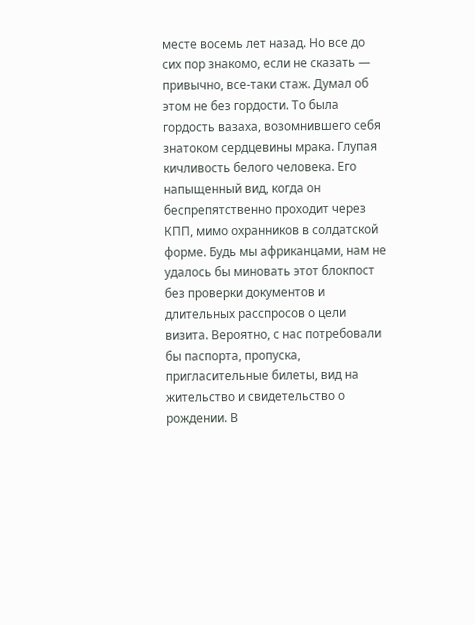месте восемь лет назад. Но все до сих пор знакомо, если не сказать — привычно, все-таки стаж. Думал об этом не без гордости. То была гордость вазаха, возомнившего себя знатоком сердцевины мрака. Глупая кичливость белого человека. Его напыщенный вид, когда он беспрепятственно проходит через КПП, мимо охранников в солдатской форме. Будь мы африканцами, нам не удалось бы миновать этот блокпост без проверки документов и длительных расспросов о цели визита. Вероятно, с нас потребовали бы паспорта, пропуска, пригласительные билеты, вид на жительство и свидетельство о рождении. В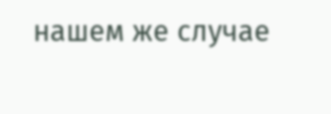нашем же случае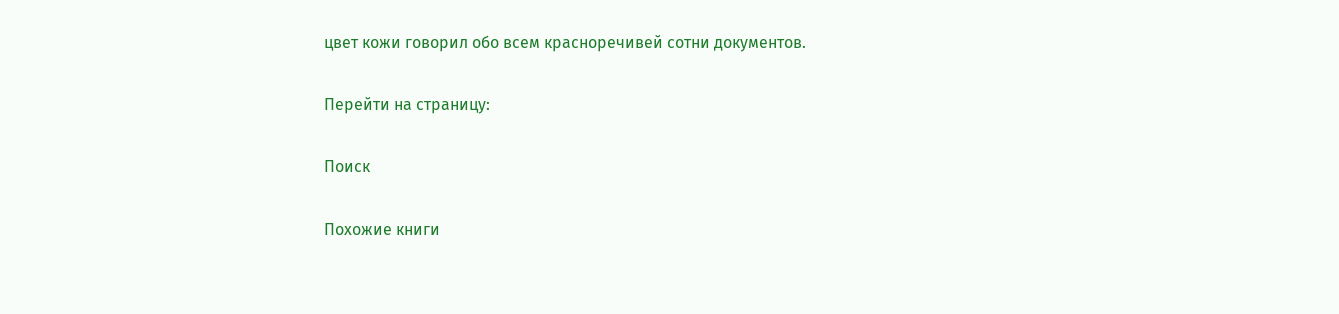цвет кожи говорил обо всем красноречивей сотни документов.

Перейти на страницу:

Поиск

Похожие книги